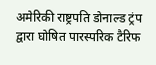अमेरिकी राष्ट्रपति डोनाल्ड ट्रंप द्वारा घोषित पारस्परिक टैरिफ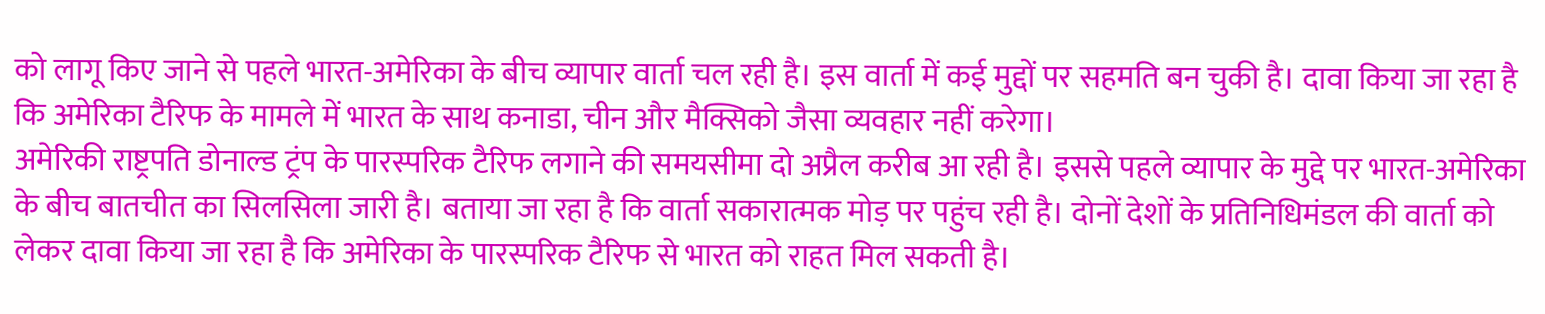को लागू किए जाने से पहले भारत-अमेरिका के बीच व्यापार वार्ता चल रही है। इस वार्ता में कई मुद्दों पर सहमति बन चुकी है। दावा किया जा रहा है कि अमेरिका टैरिफ के मामले में भारत के साथ कनाडा, चीन और मैक्सिको जैसा व्यवहार नहीं करेगा।
अमेरिकी राष्ट्रपति डोनाल्ड ट्रंप के पारस्परिक टैरिफ लगाने की समयसीमा दो अप्रैल करीब आ रही है। इससे पहले व्यापार के मुद्दे पर भारत-अमेरिका के बीच बातचीत का सिलसिला जारी है। बताया जा रहा है कि वार्ता सकारात्मक मोड़ पर पहुंच रही है। दोनों देशों के प्रतिनिधिमंडल की वार्ता को लेकर दावा किया जा रहा है कि अमेरिका के पारस्परिक टैरिफ से भारत को राहत मिल सकती है।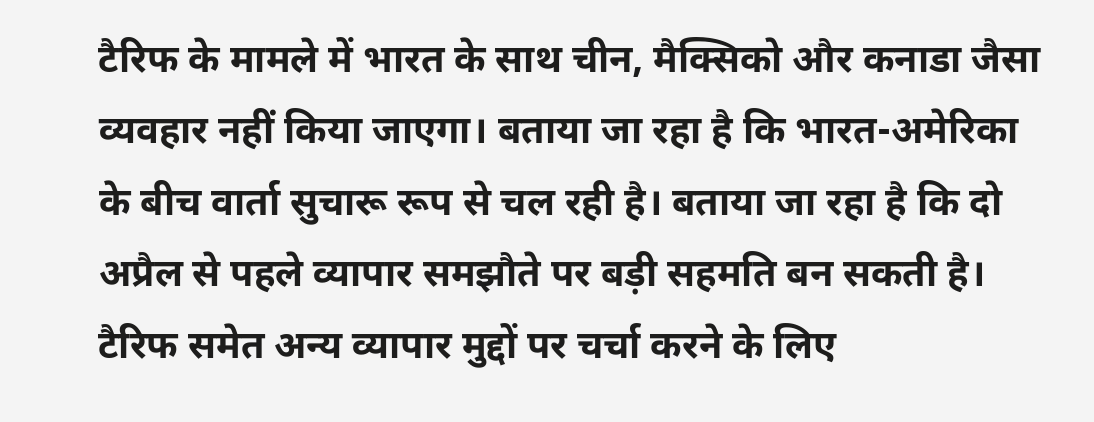टैरिफ के मामले में भारत के साथ चीन, मैक्सिको और कनाडा जैसा व्यवहार नहीं किया जाएगा। बताया जा रहा है कि भारत-अमेरिका के बीच वार्ता सुचारू रूप से चल रही है। बताया जा रहा है कि दो अप्रैल से पहले व्यापार समझौते पर बड़ी सहमति बन सकती है।
टैरिफ समेत अन्य व्यापार मुद्दों पर चर्चा करने के लिए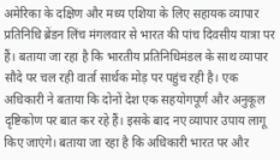अमेरिका के दक्षिण और मध्य एशिया के लिए सहायक व्यापार प्रतिनिधि ब्रेंडन लिंच मंगलवार से भारत की पांच दिवसीय यात्रा पर हैं। बताया जा रहा है कि भारतीय प्रतिनिधिमंडल के साथ व्यापार सौदे पर चल रही वार्ता सार्थक मोड़ पर पहुंच रही है। एक अधिकारी ने बताया कि दोनों देश एक सहयोगपूर्ण और अनुकूल दृष्टिकोण पर बात कर रहे हैं। इसके बाद नए व्यापार उपाय लागू किए जाएंगे। बताया जा रहा है कि अधिकारी भारत पर और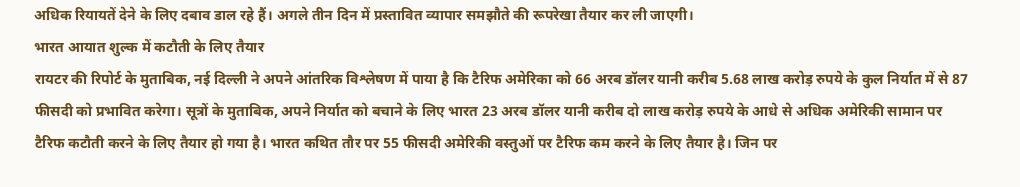अधिक रियायतें देने के लिए दबाव डाल रहे हैं। अगले तीन दिन में प्रस्तावित व्यापार समझौते की रूपरेखा तैयार कर ली जाएगी।
भारत आयात शुल्क में कटौती के लिए तैयार
रायटर की रिपोर्ट के मुताबिक, नई दिल्ली ने अपने आंतरिक विश्लेषण में पाया है कि टैरिफ अमेरिका को 66 अरब डॉलर यानी करीब 5.68 लाख करोड़ रुपये के कुल निर्यात में से 87 फीसदी को प्रभावित करेगा। सूत्रों के मुताबिक, अपने निर्यात को बचाने के लिए भारत 23 अरब डॉलर यानी करीब दो लाख करोड़ रुपये के आधे से अधिक अमेरिकी सामान पर टैरिफ कटौती करने के लिए तैयार हो गया है। भारत कथित तौर पर 55 फीसदी अमेरिकी वस्तुओं पर टैरिफ कम करने के लिए तैयार है। जिन पर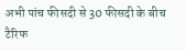अभी पांच फीसदी से 30 फीसदी के बीच टैरिफ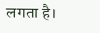लगता है।